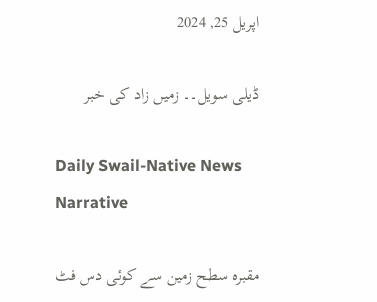اپریل 25, 2024

ڈیلی سویل۔۔ زمیں زاد کی خبر

Daily Swail-Native News Narrative

مقبرہ سطح زمین سے کوئی دس فٹ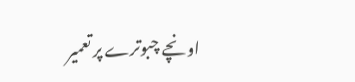اونچے چبوترے پر تعمیر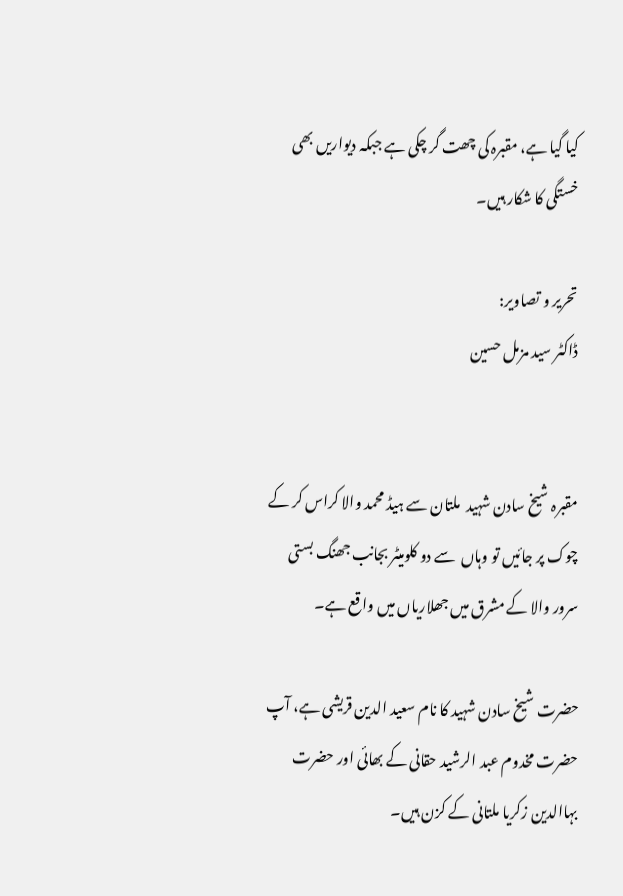کیا گیا ہے، مقبرہ کی چھت گر چکی ہے جبکہ دیواریں بھی خستگی کا شکار ہیں۔

تحریر و تصاویر:
ڈاکٹر سید مزمل حسین


مقبرہ شیخ سادن شہید  ملتان سے ہیڈ محمد والا کراس کر کے چوک پر جائیں تو وہاں  سے دو کلومیٹر بجانب جھنگ بستی سرور والا کے مشرق میں جھلاریاں میں واقع ہے۔

حضرت شیخ سادن شہید کا نام سعید الدین قریشی ہے، آپ حضرت مخدوم عبد الرشید حقانی کے بھائی اور حضرت بہاالدین زکریا ملتانی کے کزن ہیں۔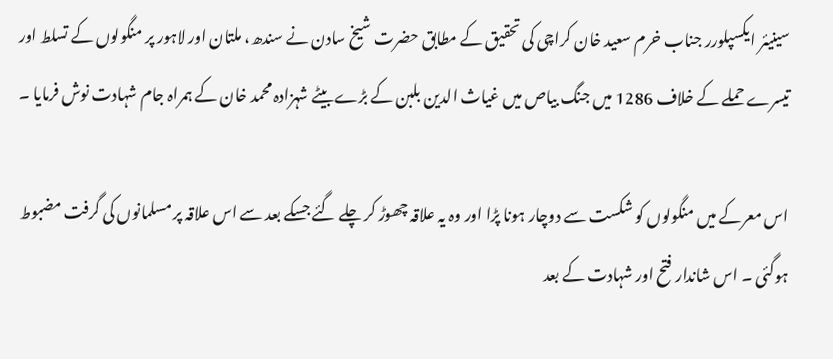سینیئر ایکسپلورر جناب خرم سعید خان کراچی کی تحقیق کے مطابق حضرت شیخ سادن نے سندھ، ملتان اور لاہور پر منگولوں کے تسلط اور تیسرے حملے کے خلاف 1286 میں جنگ بیاص میں غیاث الدین بلبن کے بڑے بیٹے شہزادہ محمد خان کے ہمراہ جام شہادت نوش فرمایا ۔

اس معرکے میں منگولوں کو شکست سے دوچار ہونا پڑا اور وہ یہ علاقہ چھوڑ کر چلے گئے جسکے بعد سے اس علاقہ پر مسلمانوں کی گرفت مضبوط ہوگئی ۔ اس شاندار فتح اور شہادت کے بعد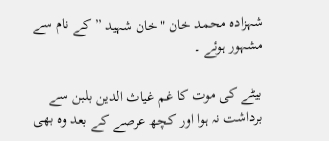شہزادہ محمد خان "خان شہید ” کے نام سے مشہور ہوئے ۔

بیٹے کی موت کا غم غیاث الدین بلبن سے برداشت نہ ہوا اور کچھ عرصے کے بعد وہ بھی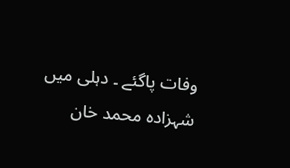وفات پاگئے ۔ دہلی میں شہزادہ محمد خان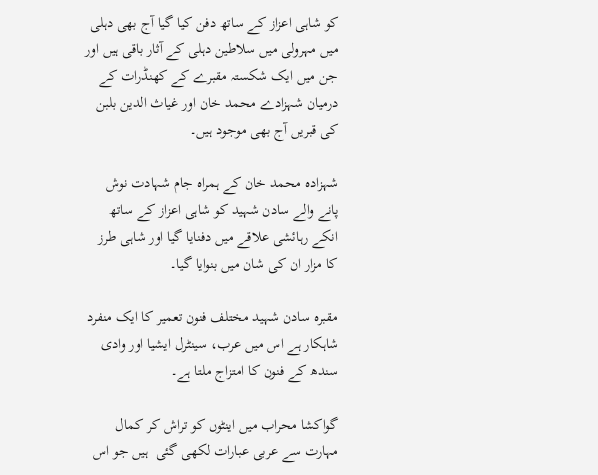کو شاہی اعزاز کے ساتھ دفن کیا گیا آج بھی دہلی میں مہرولی میں سلاطین دہلی کے آثار باقی ہیں اور جن میں ایک شکستہ مقبرے کے کھنڈرات کے درمیان شہزادے محمد خان اور غیاث الدین بلبن کی قبریں آج بھی موجود ہیں۔

شہزادہ محمد خان کے ہمراہ جام شہادت نوش پانے والے سادن شہید کو شاہی اعزاز کے ساتھ انکے رہائشی علاقے میں دفنایا گیا اور شاہی طرز کا مزار ان کی شان میں بنوایا گیا۔

مقبرہ سادن شہید مختلف فنون تعمیر کا ایک منفرد شاہکار ہے اس میں عرب، سینٹرل ایشیا اور وادی سندھ کے فنون کا امتزاج ملتا ہے۔

گواکشا محراب میں اینٹوں کو تراش کر کمال مہارت سے عربی عبارات لکھی گئی  ہیں جو اس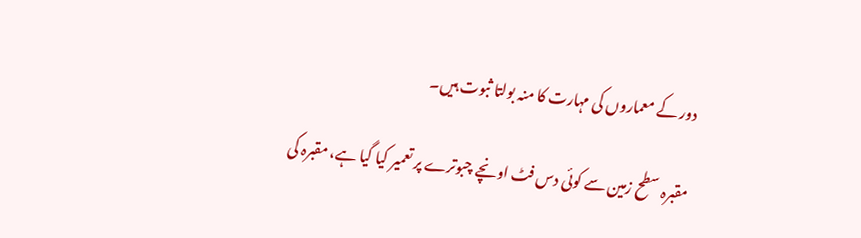دور کے معماروں کی مہارت کا منہ بولتا ثبوت ہیں۔

مقبرہ سطح زمین سے کوئی دس فٹ اونچے چبوترے پر تعمیر کیا گیا ہے، مقبرہ کی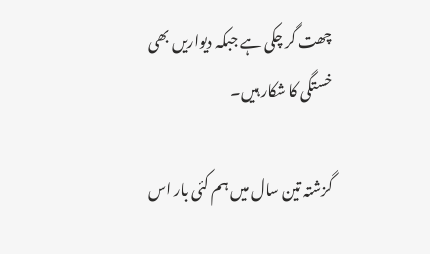چھت گر چکی ہے جبکہ دیواریں بھی خستگی کا شکار ہیں۔

گزشتہ تین سال میں ہم کئی بار اس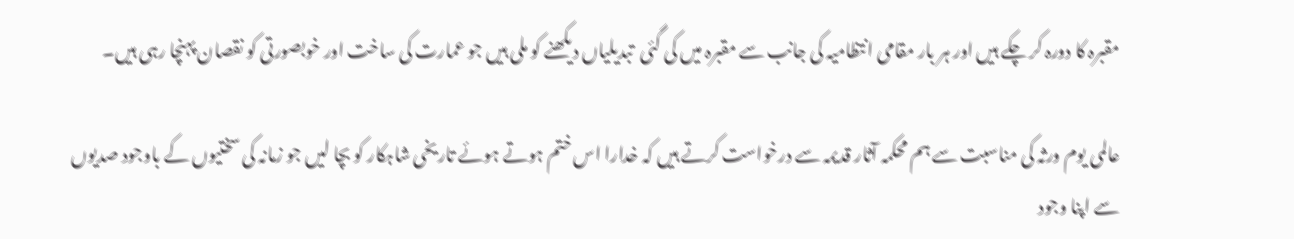مقبرہ کا دورہ کر چکے ہیں اور ہر بار مقامی انتظامیہ کی جانب سے مقبرہ میں کی گئی  تبدیلیاں دیکھنے کو ملی ہیں جو عمارت کی ساخت اور خوبصورتی کو نقصان پہنچا رہی ہیں۔

عالمی یوم ورثہ کی مناسبت سے ہم محکمہ آثار قدیمہ سے درخواست کرتے ہیں کہ خدارا اس ختم ہوتے ہوئے تاریخی شاہکار کو بچا لیں جو زمانہ کی سختیوں کے باوجود صدیوں سے اپنا وجود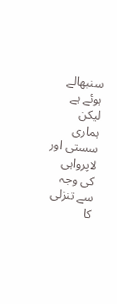سنبھالے ہوئے ہے لیکن ہماری سستی اور لاپرواہی کی وجہ سے تنزلی کا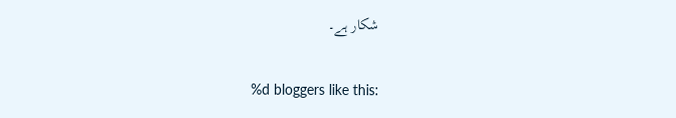شکار ہے۔

%d bloggers like this: